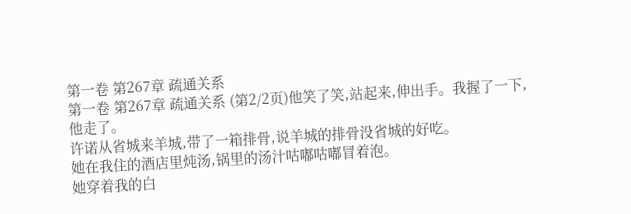第一卷 第267章 疏通关系
第一卷 第267章 疏通关系 (第2/2页)他笑了笑,站起来,伸出手。我握了一下,他走了。
许诺从省城来羊城,带了一箱排骨,说羊城的排骨没省城的好吃。
她在我住的酒店里炖汤,锅里的汤汁咕嘟咕嘟冒着泡。
她穿着我的白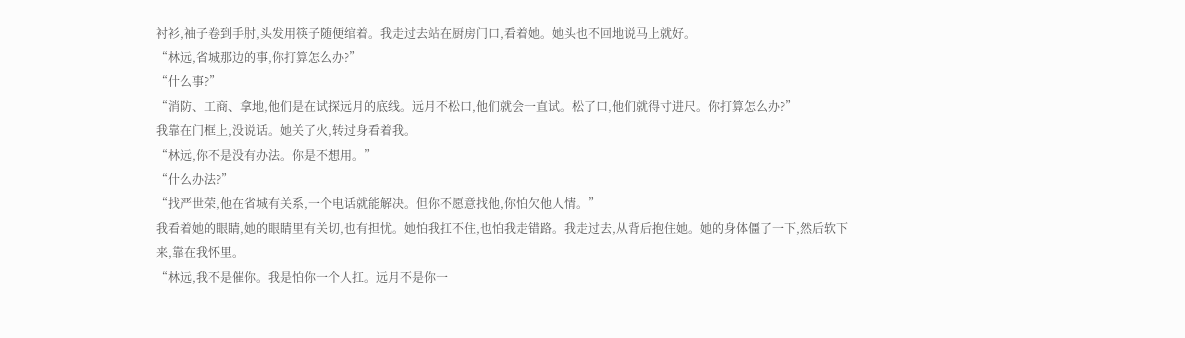衬衫,袖子卷到手肘,头发用筷子随便绾着。我走过去站在厨房门口,看着她。她头也不回地说马上就好。
“林远,省城那边的事,你打算怎么办?”
“什么事?”
“消防、工商、拿地,他们是在试探远月的底线。远月不松口,他们就会一直试。松了口,他们就得寸进尺。你打算怎么办?”
我靠在门框上,没说话。她关了火,转过身看着我。
“林远,你不是没有办法。你是不想用。”
“什么办法?”
“找严世荣,他在省城有关系,一个电话就能解决。但你不愿意找他,你怕欠他人情。”
我看着她的眼睛,她的眼睛里有关切,也有担忧。她怕我扛不住,也怕我走错路。我走过去,从背后抱住她。她的身体僵了一下,然后软下来,靠在我怀里。
“林远,我不是催你。我是怕你一个人扛。远月不是你一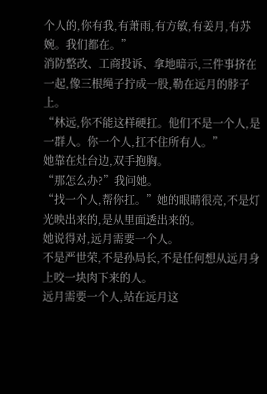个人的,你有我,有萧雨,有方敏,有姜月,有苏婉。我们都在。”
消防整改、工商投诉、拿地暗示,三件事挤在一起,像三根绳子拧成一股,勒在远月的脖子上。
“林远,你不能这样硬扛。他们不是一个人,是一群人。你一个人,扛不住所有人。”
她靠在灶台边,双手抱胸。
“那怎么办?”我问她。
“找一个人,帮你扛。”她的眼睛很亮,不是灯光映出来的,是从里面透出来的。
她说得对,远月需要一个人。
不是严世荣,不是孙局长,不是任何想从远月身上咬一块肉下来的人。
远月需要一个人,站在远月这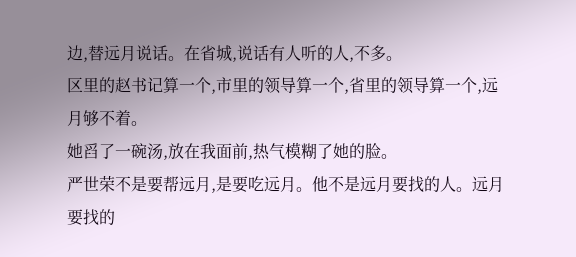边,替远月说话。在省城,说话有人听的人,不多。
区里的赵书记算一个,市里的领导算一个,省里的领导算一个,远月够不着。
她舀了一碗汤,放在我面前,热气模糊了她的脸。
严世荣不是要帮远月,是要吃远月。他不是远月要找的人。远月要找的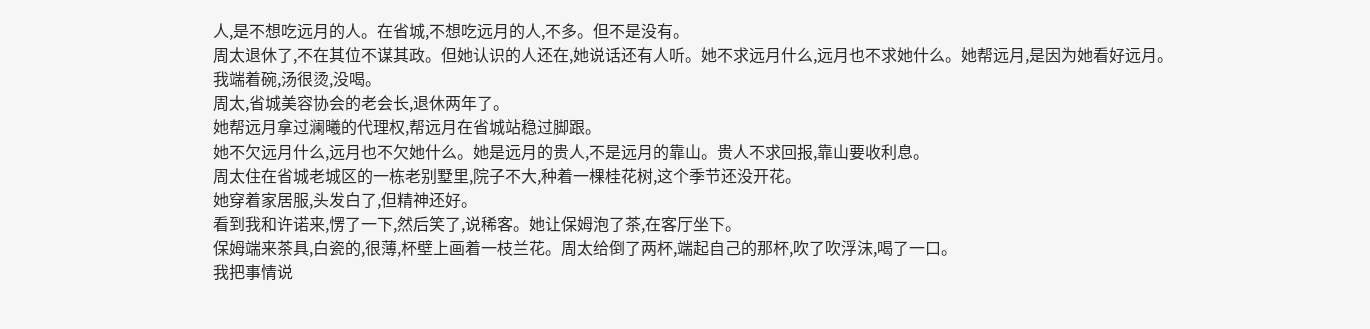人,是不想吃远月的人。在省城,不想吃远月的人,不多。但不是没有。
周太退休了,不在其位不谋其政。但她认识的人还在,她说话还有人听。她不求远月什么,远月也不求她什么。她帮远月,是因为她看好远月。
我端着碗,汤很烫,没喝。
周太,省城美容协会的老会长,退休两年了。
她帮远月拿过澜曦的代理权,帮远月在省城站稳过脚跟。
她不欠远月什么,远月也不欠她什么。她是远月的贵人,不是远月的靠山。贵人不求回报,靠山要收利息。
周太住在省城老城区的一栋老别墅里,院子不大,种着一棵桂花树,这个季节还没开花。
她穿着家居服,头发白了,但精神还好。
看到我和许诺来,愣了一下,然后笑了,说稀客。她让保姆泡了茶,在客厅坐下。
保姆端来茶具,白瓷的,很薄,杯壁上画着一枝兰花。周太给倒了两杯,端起自己的那杯,吹了吹浮沫,喝了一口。
我把事情说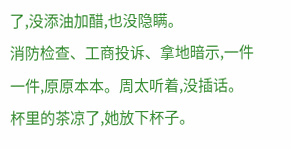了,没添油加醋,也没隐瞒。
消防检查、工商投诉、拿地暗示,一件一件,原原本本。周太听着,没插话。杯里的茶凉了,她放下杯子。